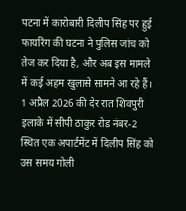पटना में कारोबारी दिलीप सिंह पर हुई फायरिंग की घटना ने पुलिस जांच को तेज कर दिया है, और अब इस मामले में कई अहम खुलासे सामने आ रहे हैं। 1 अप्रैल 2026 की देर रात शिवपुरी इलाके में सीपी ठाकुर रोड नंबर-2 स्थित एक अपार्टमेंट में दिलीप सिंह को उस समय गोली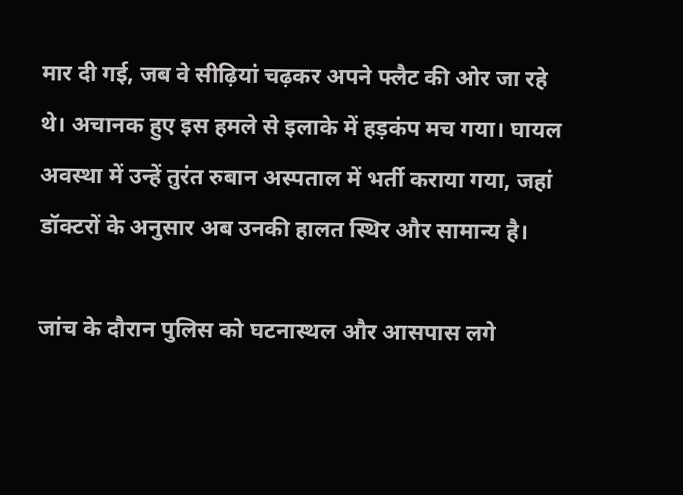मार दी गई, जब वे सीढ़ियां चढ़कर अपने फ्लैट की ओर जा रहे थे। अचानक हुए इस हमले से इलाके में हड़कंप मच गया। घायल अवस्था में उन्हें तुरंत रुबान अस्पताल में भर्ती कराया गया, जहां डॉक्टरों के अनुसार अब उनकी हालत स्थिर और सामान्य है।

जांच के दौरान पुलिस को घटनास्थल और आसपास लगे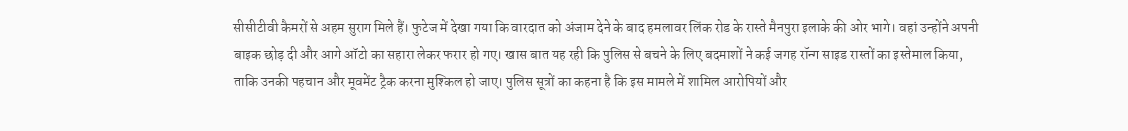सीसीटीवी कैमरों से अहम सुराग मिले हैं। फुटेज में देखा गया कि वारदात को अंजाम देने के बाद हमलावर लिंक रोड के रास्ते मैनपुरा इलाके की ओर भागे। वहां उन्होंने अपनी बाइक छोड़ दी और आगे ऑटो का सहारा लेकर फरार हो गए। खास बात यह रही कि पुलिस से बचने के लिए बदमाशों ने कई जगह रॉन्ग साइड रास्तों का इस्तेमाल किया, ताकि उनकी पहचान और मूवमेंट ट्रैक करना मुश्किल हो जाए। पुलिस सूत्रों का कहना है कि इस मामले में शामिल आरोपियों और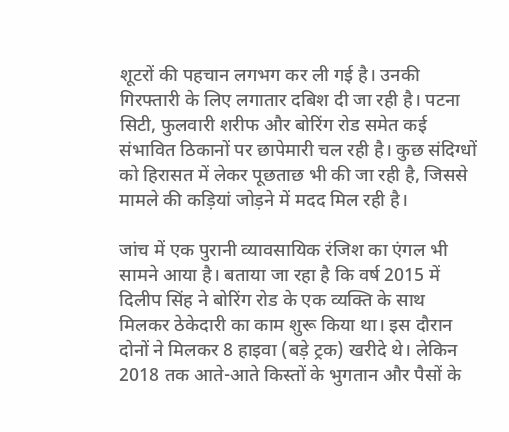शूटरों की पहचान लगभग कर ली गई है। उनकी गिरफ्तारी के लिए लगातार दबिश दी जा रही है। पटना सिटी, फुलवारी शरीफ और बोरिंग रोड समेत कई संभावित ठिकानों पर छापेमारी चल रही है। कुछ संदिग्धों को हिरासत में लेकर पूछताछ भी की जा रही है, जिससे मामले की कड़ियां जोड़ने में मदद मिल रही है।

जांच में एक पुरानी व्यावसायिक रंजिश का एंगल भी सामने आया है। बताया जा रहा है कि वर्ष 2015 में दिलीप सिंह ने बोरिंग रोड के एक व्यक्ति के साथ मिलकर ठेकेदारी का काम शुरू किया था। इस दौरान दोनों ने मिलकर 8 हाइवा (बड़े ट्रक) खरीदे थे। लेकिन 2018 तक आते-आते किस्तों के भुगतान और पैसों के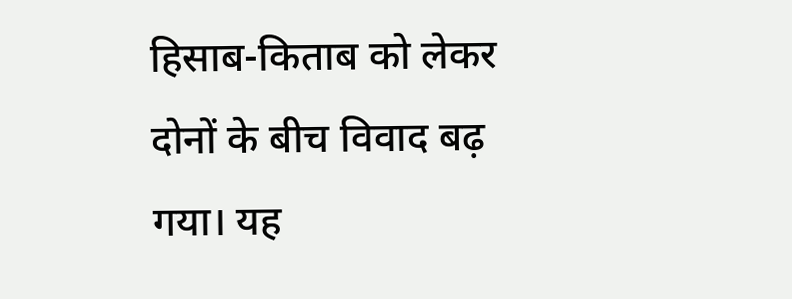हिसाब-किताब को लेकर दोनों के बीच विवाद बढ़ गया। यह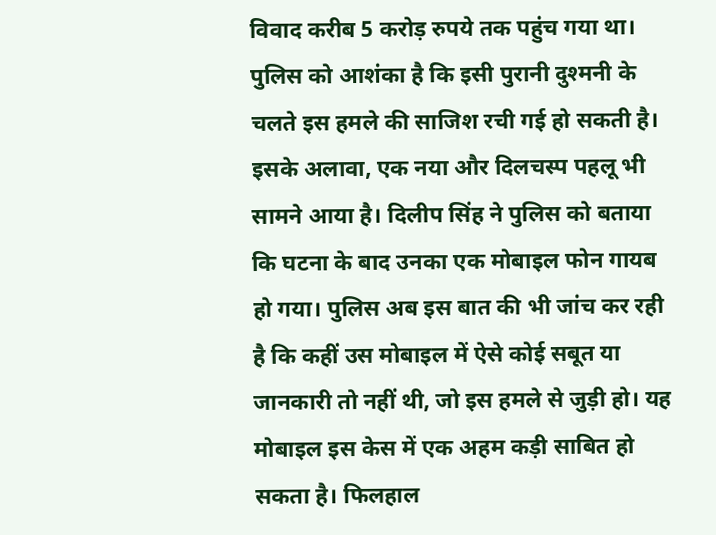विवाद करीब 5 करोड़ रुपये तक पहुंच गया था। पुलिस को आशंका है कि इसी पुरानी दुश्मनी के चलते इस हमले की साजिश रची गई हो सकती है। इसके अलावा, एक नया और दिलचस्प पहलू भी सामने आया है। दिलीप सिंह ने पुलिस को बताया कि घटना के बाद उनका एक मोबाइल फोन गायब हो गया। पुलिस अब इस बात की भी जांच कर रही है कि कहीं उस मोबाइल में ऐसे कोई सबूत या जानकारी तो नहीं थी, जो इस हमले से जुड़ी हो। यह मोबाइल इस केस में एक अहम कड़ी साबित हो सकता है। फिलहाल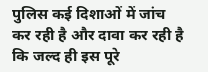पुलिस कई दिशाओं में जांच कर रही है और दावा कर रही है कि जल्द ही इस पूरे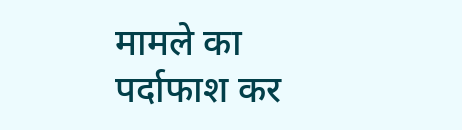मामले का पर्दाफाश कर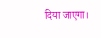दिया जाएगा।